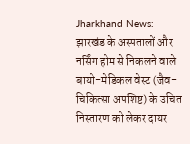Jharkhand News: झारखंड के अस्पतालों और नर्सिंग होम से निकलने वाले बायो-मेडिकल वेस्ट (जैव-चिकित्सा अपशिष्ट) के उचित निस्तारण को लेकर दायर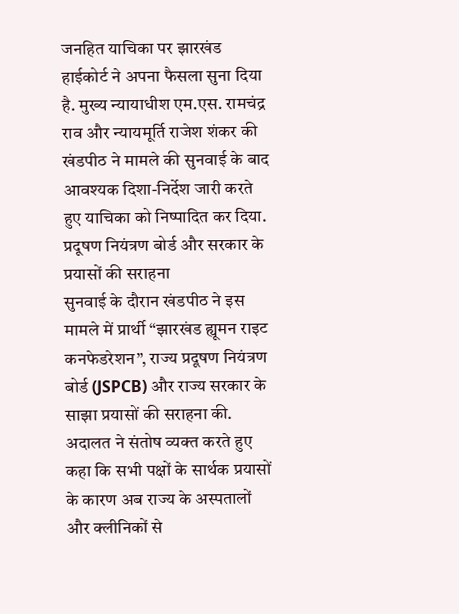जनहित याचिका पर झारखंड हाईकोर्ट ने अपना फैसला सुना दिया है. मुख्य न्यायाधीश एम.एस. रामचंद्र राव और न्यायमूर्ति राजेश शंकर की खंडपीठ ने मामले की सुनवाई के बाद आवश्यक दिशा-निर्देश जारी करते हुए याचिका को निष्पादित कर दिया.
प्रदूषण नियंत्रण बोर्ड और सरकार के प्रयासों की सराहना
सुनवाई के दौरान खंडपीठ ने इस मामले में प्रार्थी “झारखंड ह्यूमन राइट कनफेडरेशन”, राज्य प्रदूषण नियंत्रण बोर्ड (JSPCB) और राज्य सरकार के साझा प्रयासों की सराहना की. अदालत ने संतोष व्यक्त करते हुए कहा कि सभी पक्षों के सार्थक प्रयासों के कारण अब राज्य के अस्पतालों और क्लीनिकों से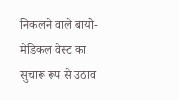निकलने वाले बायो-मेडिकल वेस्ट का सुचारू रूप से उठाव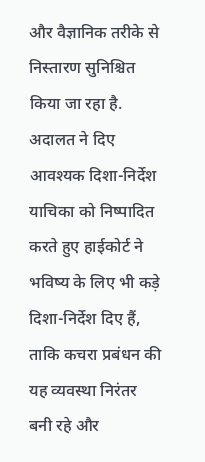और वैज्ञानिक तरीके से निस्तारण सुनिश्चित किया जा रहा है.
अदालत ने दिए आवश्यक दिशा-निर्देश
याचिका को निष्पादित करते हुए हाईकोर्ट ने भविष्य के लिए भी कड़े दिशा-निर्देश दिए हैं, ताकि कचरा प्रबंधन की यह व्यवस्था निरंतर बनी रहे और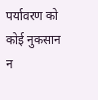पर्यावरण को कोई नुकसान न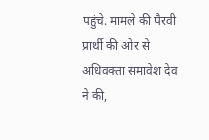पहुंचे. मामले की पैरवी प्रार्थी की ओर से अधिवक्ता समावेश देव ने की,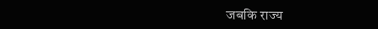जबकि राज्य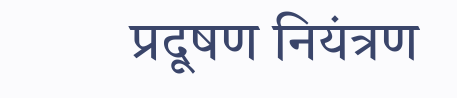प्रदूषण नियंत्रण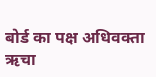बोर्ड का पक्ष अधिवक्ता ऋचा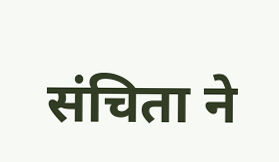संचिता ने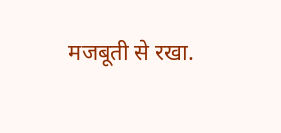मजबूती से रखा.